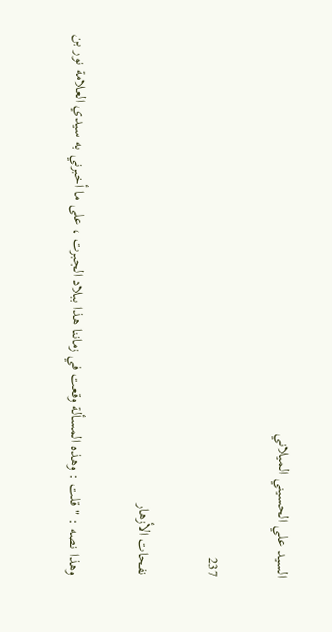السيد علي الحسيني الميلاني

237

نفحات الأزهار

وهذا نصه : " قلت : وهذه المسألة وقعت في زماننا هذا ببلاد الجبرت ، على ما أخبرني به سيدي العلامة نور بن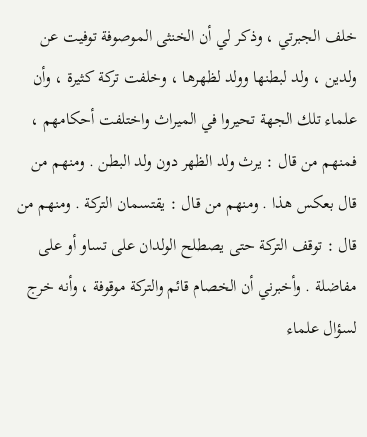خلف الجبرتي ، وذكر لي أن الخنثى الموصوفة توفيت عن ولدين ، ولد لبطنها وولد لظهرها ، وخلفت تركة كثيرة ، وأن علماء تلك الجهة تحيروا في الميراث واختلفت أحكامهم ، فمنهم من قال : يرث ولد الظهر دون ولد البطن . ومنهم من قال بعكس هذا . ومنهم من قال : يقتسمان التركة . ومنهم من قال : توقف التركة حتى يصطلح الولدان على تساو أو على مفاضلة . وأخبرني أن الخصام قائم والتركة موقوفة ، وأنه خرج لسؤال علماء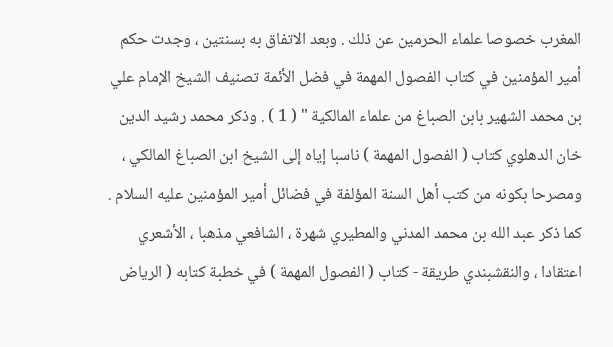المغرب خصوصا علماء الحرمين عن ذلك . وبعد الاتفاق به بسنتين ، وجدت حكم أمير المؤمنين في كتاب الفصول المهمة في فضل الأئمة تصنيف الشيخ الإمام علي بن محمد الشهير بابن الصباغ من علماء المالكية " ( 1 ) . وذكر محمد رشيد الدين خان الدهلوي كتاب ( الفصول المهمة ) ناسبا إياه إلى الشيخ ابن الصباغ المالكي ، ومصرحا بكونه من كتب أهل السنة المؤلفة في فضائل أمير المؤمنين عليه السلام . كما ذكر عبد الله بن محمد المدني والمطيري شهرة ، الشافعي مذهبا ، الأشعري اعتقادا ، والنقشبندي طريقة - كتاب ( الفصول المهمة ) في خطبة كتابه ( الرياض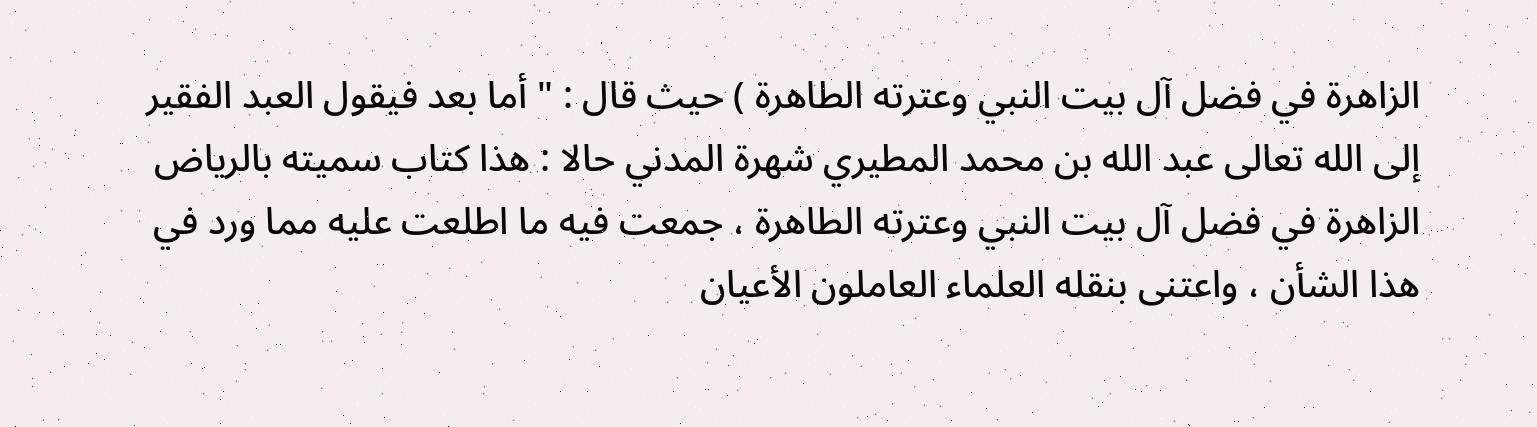الزاهرة في فضل آل بيت النبي وعترته الطاهرة ) حيث قال : " أما بعد فيقول العبد الفقير إلى الله تعالى عبد الله بن محمد المطيري شهرة المدني حالا : هذا كتاب سميته بالرياض الزاهرة في فضل آل بيت النبي وعترته الطاهرة ، جمعت فيه ما اطلعت عليه مما ورد في هذا الشأن ، واعتنى بنقله العلماء العاملون الأعيان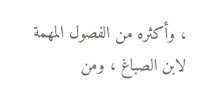، وأكثره من الفصول المهمة لابن الصباغ ، ومن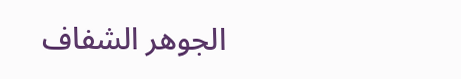الجوهر الشفاف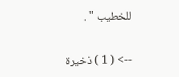للخطيب " .

--> ( 1 ) ذخيرة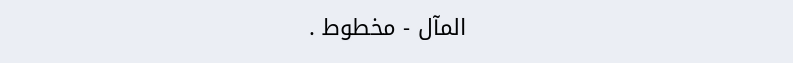المآل - مخطوط .